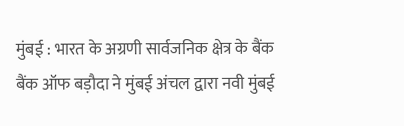मुंबई : भारत के अग्रणी सार्वजनिक क्षेत्र के बैंक बैंक ऑफ बड़ौदा ने मुंबई अंचल द्वारा नवी मुंबई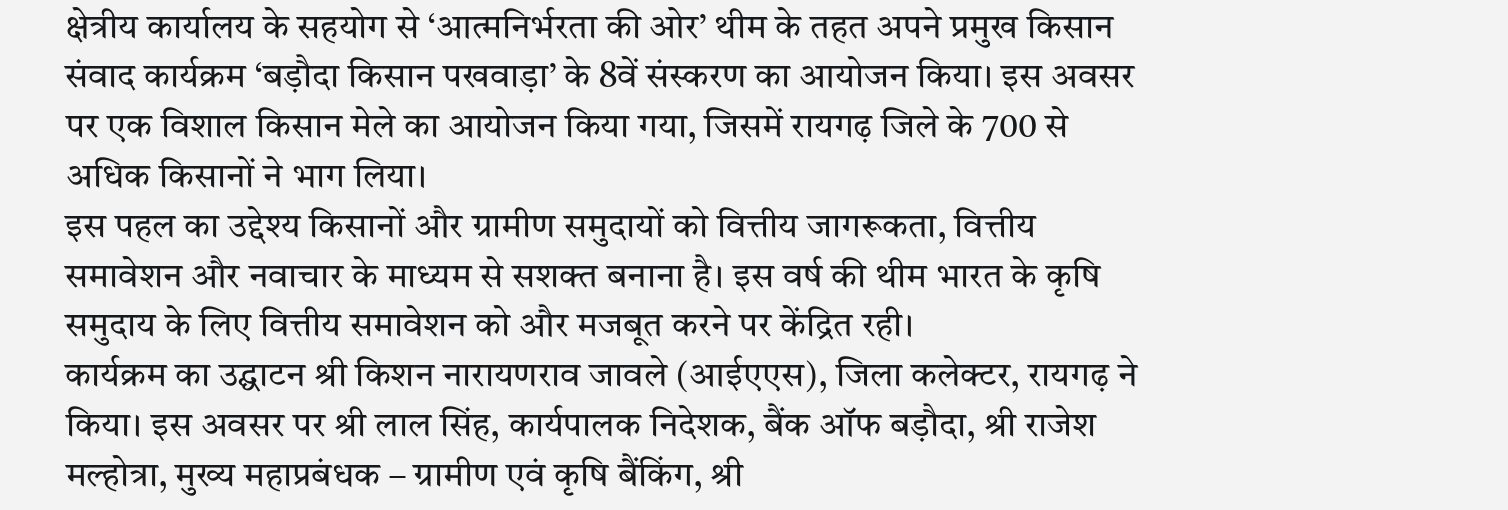क्षेत्रीय कार्यालय के सहयोग से ‘आत्मनिर्भरता की ओर’ थीम के तहत अपने प्रमुख किसान संवाद कार्यक्रम ‘बड़ौदा किसान पखवाड़ा’ के 8वें संस्करण का आयोजन किया। इस अवसर पर एक विशाल किसान मेले का आयोजन किया गया, जिसमें रायगढ़ जिले के 700 से अधिक किसानों ने भाग लिया।
इस पहल का उद्देश्य किसानों और ग्रामीण समुदायों को वित्तीय जागरूकता, वित्तीय समावेशन और नवाचार के माध्यम से सशक्त बनाना है। इस वर्ष की थीम भारत के कृषि समुदाय के लिए वित्तीय समावेशन को और मजबूत करने पर केंद्रित रही।
कार्यक्रम का उद्घाटन श्री किशन नारायणराव जावले (आईएएस), जिला कलेक्टर, रायगढ़ ने किया। इस अवसर पर श्री लाल सिंह, कार्यपालक निदेशक, बैंक ऑफ बड़ौदा, श्री राजेश मल्होत्रा, मुख्य महाप्रबंधक – ग्रामीण एवं कृषि बैंकिंग, श्री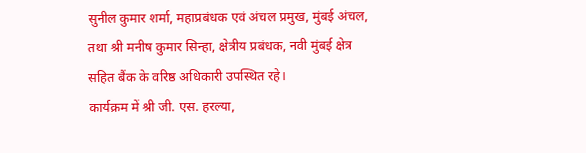सुनील कुमार शर्मा, महाप्रबंधक एवं अंचल प्रमुख, मुंबई अंचल, तथा श्री मनीष कुमार सिन्हा, क्षेत्रीय प्रबंधक, नवी मुंबई क्षेत्र सहित बैंक के वरिष्ठ अधिकारी उपस्थित रहे।
कार्यक्रम में श्री जी. एस. हरल्या,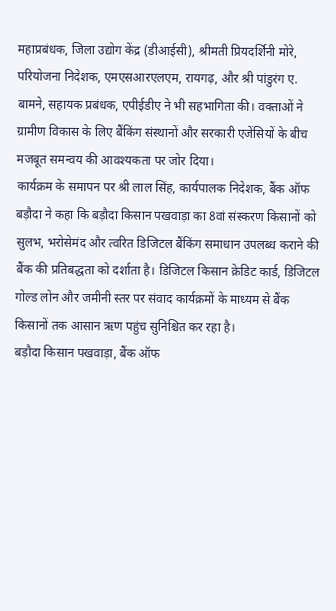महाप्रबंधक, जिला उद्योग केंद्र (डीआईसी), श्रीमती प्रियदर्शिनी मोरे, परियोजना निदेशक, एमएसआरएलएम, रायगढ़, और श्री पांडुरंग ए. बामने, सहायक प्रबंधक, एपीईडीए ने भी सहभागिता की। वक्ताओं ने ग्रामीण विकास के लिए बैंकिंग संस्थानों और सरकारी एजेंसियों के बीच मजबूत समन्वय की आवश्यकता पर जोर दिया।
कार्यक्रम के समापन पर श्री लाल सिंह, कार्यपालक निदेशक, बैंक ऑफ बड़ौदा ने कहा कि बड़ौदा किसान पखवाड़ा का 8वां संस्करण किसानों को सुलभ, भरोसेमंद और त्वरित डिजिटल बैंकिंग समाधान उपलब्ध कराने की बैंक की प्रतिबद्धता को दर्शाता है। डिजिटल किसान क्रेडिट कार्ड, डिजिटल गोल्ड लोन और जमीनी स्तर पर संवाद कार्यक्रमों के माध्यम से बैंक किसानों तक आसान ऋण पहुंच सुनिश्चित कर रहा है।
बड़ौदा किसान पखवाड़ा, बैंक ऑफ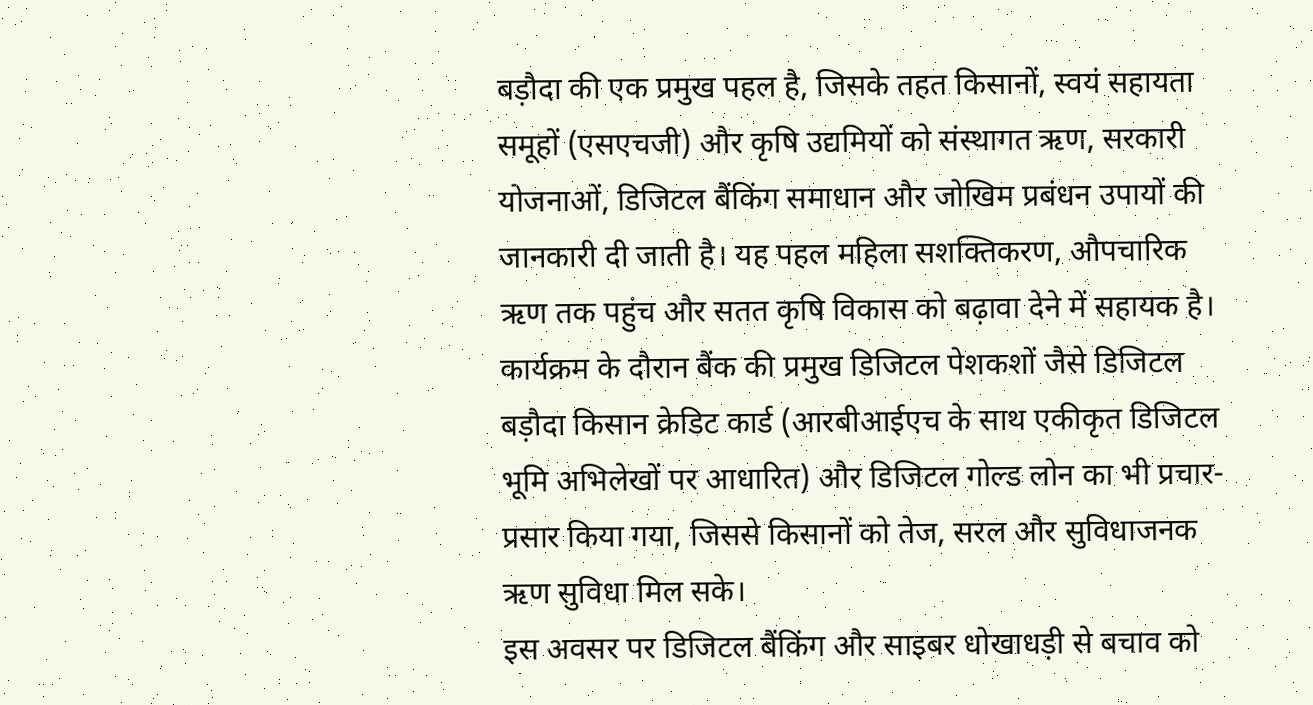बड़ौदा की एक प्रमुख पहल है, जिसके तहत किसानों, स्वयं सहायता समूहों (एसएचजी) और कृषि उद्यमियों को संस्थागत ऋण, सरकारी योजनाओं, डिजिटल बैंकिंग समाधान और जोखिम प्रबंधन उपायों की जानकारी दी जाती है। यह पहल महिला सशक्तिकरण, औपचारिक ऋण तक पहुंच और सतत कृषि विकास को बढ़ावा देने में सहायक है।
कार्यक्रम के दौरान बैंक की प्रमुख डिजिटल पेशकशों जैसे डिजिटल बड़ौदा किसान क्रेडिट कार्ड (आरबीआईएच के साथ एकीकृत डिजिटल भूमि अभिलेखों पर आधारित) और डिजिटल गोल्ड लोन का भी प्रचार-प्रसार किया गया, जिससे किसानों को तेज, सरल और सुविधाजनक ऋण सुविधा मिल सके।
इस अवसर पर डिजिटल बैंकिंग और साइबर धोखाधड़ी से बचाव को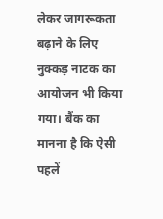लेकर जागरूकता बढ़ाने के लिए नुक्कड़ नाटक का आयोजन भी किया गया। बैंक का मानना है कि ऐसी पहलें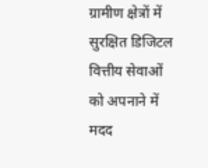ग्रामीण क्षेत्रों में सुरक्षित डिजिटल वित्तीय सेवाओं को अपनाने में मदद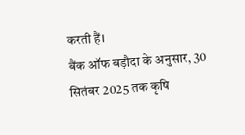करती हैं।
बैंक ऑफ बड़ौदा के अनुसार, 30 सितंबर 2025 तक कृषि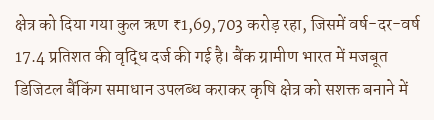क्षेत्र को दिया गया कुल ऋण ₹1,69,703 करोड़ रहा, जिसमें वर्ष-दर-वर्ष 17.4 प्रतिशत की वृद्धि दर्ज की गई है। बैंक ग्रामीण भारत में मजबूत डिजिटल बैंकिंग समाधान उपलब्ध कराकर कृषि क्षेत्र को सशक्त बनाने में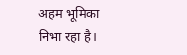अहम भूमिका निभा रहा है।